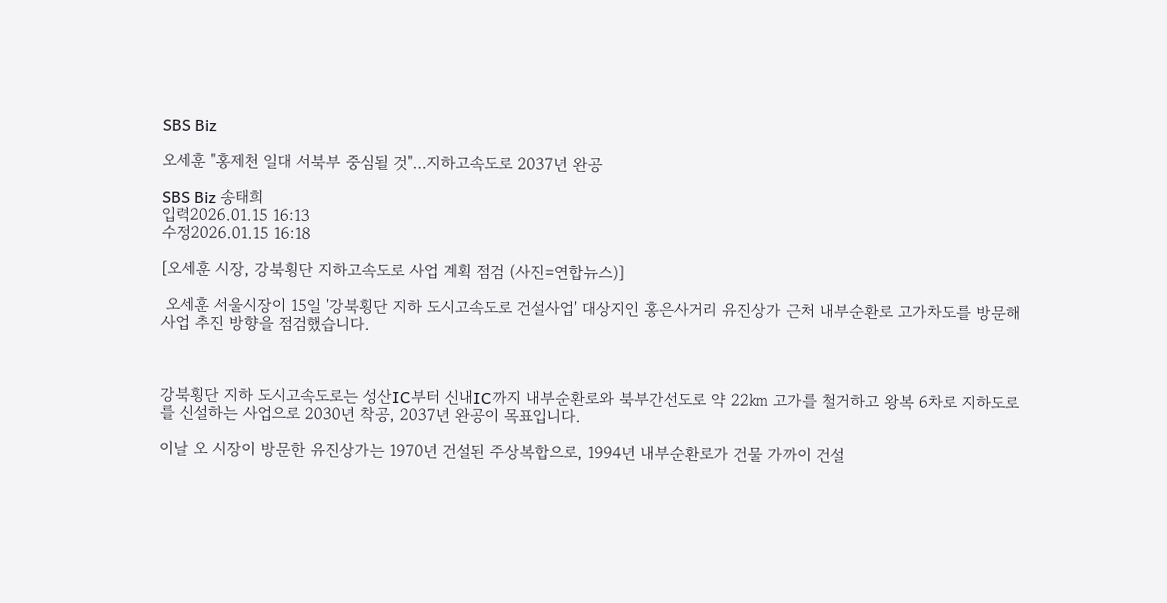SBS Biz

오세훈 "홍제천 일대 서북부 중심될 것"…지하고속도로 2037년 완공

SBS Biz 송태희
입력2026.01.15 16:13
수정2026.01.15 16:18

[오세훈 시장, 강북횡단 지하고속도로 사업 계획 점검 (사진=연합뉴스)]

 오세훈 서울시장이 15일 '강북횡단 지하 도시고속도로 건설사업' 대상지인 홍은사거리 유진상가 근처 내부순환로 고가차도를 방문해 사업 추진 방향을 점검했습니다.



강북횡단 지하 도시고속도로는 성산IC부터 신내IC까지 내부순환로와 북부간선도로 약 22㎞ 고가를 철거하고 왕복 6차로 지하도로를 신설하는 사업으로 2030년 착공, 2037년 완공이 목표입니다.

이날 오 시장이 방문한 유진상가는 1970년 건설된 주상복합으로, 1994년 내부순환로가 건물 가까이 건설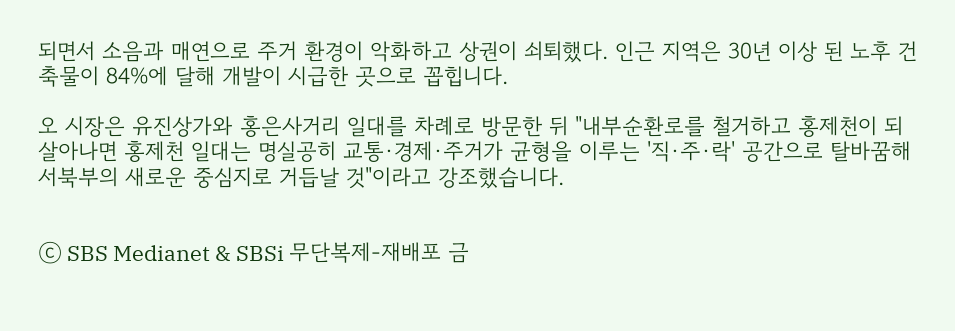되면서 소음과 매연으로 주거 환경이 악화하고 상권이 쇠퇴했다. 인근 지역은 30년 이상 된 노후 건축물이 84%에 달해 개발이 시급한 곳으로 꼽힙니다.

오 시장은 유진상가와 홍은사거리 일대를 차례로 방문한 뒤 "내부순환로를 철거하고 홍제천이 되살아나면 홍제천 일대는 명실공히 교통·경제·주거가 균형을 이루는 '직·주·락' 공간으로 탈바꿈해 서북부의 새로운 중심지로 거듭날 것"이라고 강조했습니다.


ⓒ SBS Medianet & SBSi 무단복제-재배포 금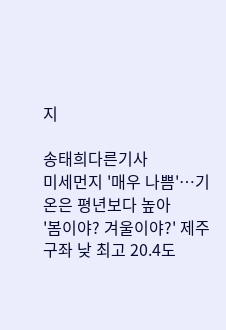지

송태희다른기사
미세먼지 '매우 나쁨'…기온은 평년보다 높아
'봄이야? 겨울이야?' 제주 구좌 낮 최고 20.4도